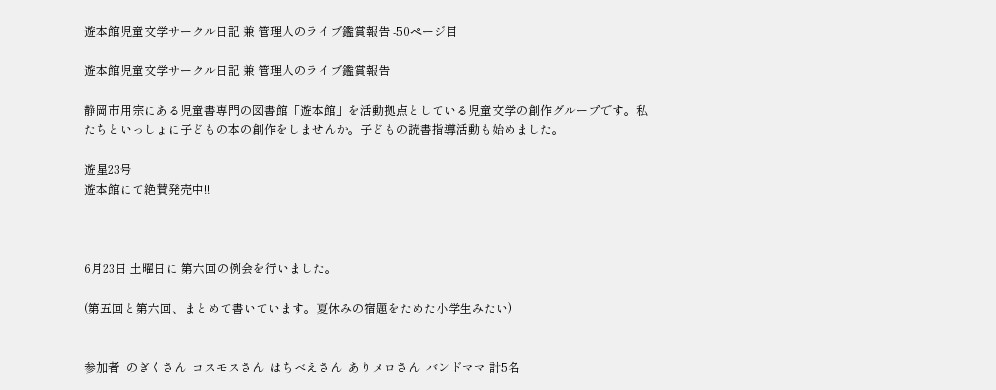遊本館児童文学サークル日記 兼 管理人のライブ鑑賞報告 -50ページ目

遊本館児童文学サークル日記 兼 管理人のライブ鑑賞報告

静岡市用宗にある児童書専門の図書館「遊本館」を活動拠点としている児童文学の創作グループです。私たちといっしょに子どもの本の創作をしませんか。子どもの読書指導活動も始めました。

遊星23号
遊本館にて絶賛発売中!!



6月23日 土曜日に 第六回の例会を行いました。

(第五回と第六回、まとめて書いています。夏休みの宿題をためた小学生みたい)


参加者  のぎくさん  コスモスさん  はちべえさん  ありメロさん  バンドママ 計5名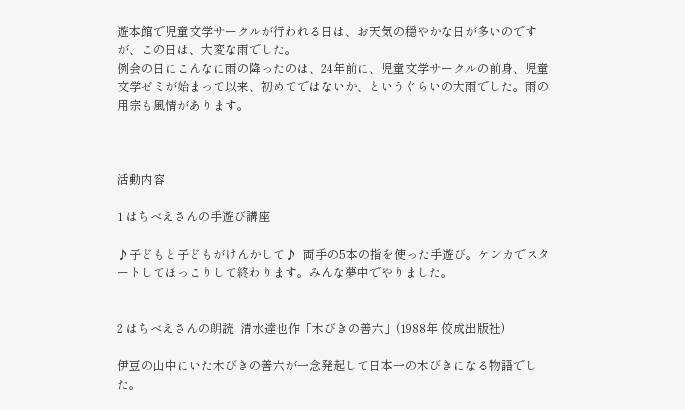遊本館で児童文学サークルが行われる日は、お天気の穏やかな日が多いのですが、この日は、大変な雨でした。
例会の日にこんなに雨の降ったのは、24年前に、児童文学サークルの前身、児童文学ゼミが始まって以来、初めてではないか、というぐらいの大雨でした。雨の用宗も風情があります。



活動内容

1 はちべえさんの手遊び講座

♪子どもと子どもがけんかして♪  両手の5本の指を使った手遊び。ケンカでスタートしてほっこりして終わります。みんな夢中でやりました。


2 はちべえさんの朗読  清水達也作「木びきの善六」(1988年 佼成出版社)

伊豆の山中にいた木びきの善六が一念発起して日本一の木びきになる物語でした。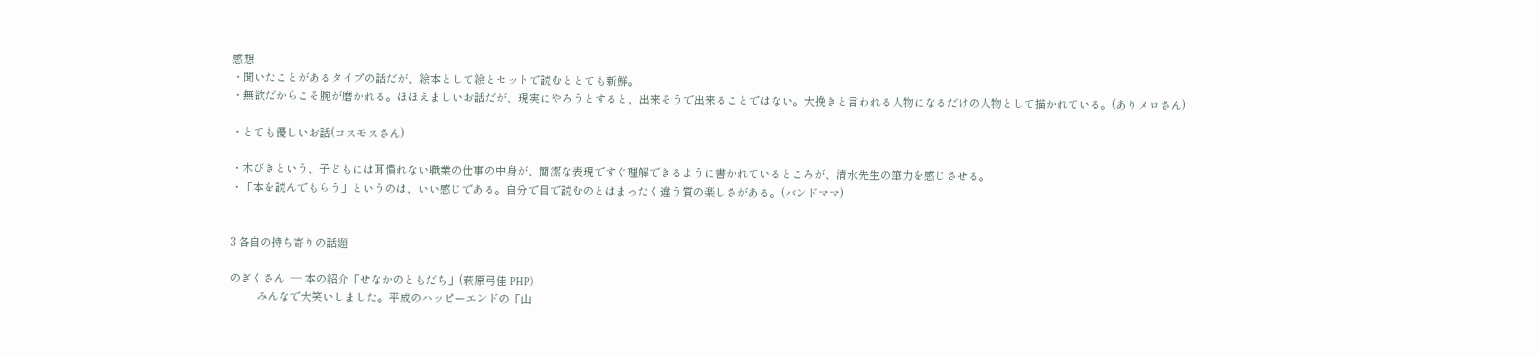感想
・聞いたことがあるタイプの話だが、絵本として絵とセットで読むととても新鮮。
・無欲だからこそ腕が磨かれる。ほほえましいお話だが、現実にやろうとすると、出来そうで出来ることではない。大挽きと言われる人物になるだけの人物として描かれている。(ありメロさん)

・とても優しいお話(コスモスさん)

・木びきという、子どもには耳慣れない職業の仕事の中身が、簡潔な表現ですぐ理解できるように書かれているところが、清水先生の筆力を感じさせる。
・「本を読んでもらう」というのは、いい感じである。自分で目で読むのとはまったく違う質の楽しさがある。(バンドママ)


3 各自の持ち寄りの話題

のぎくさん  ― 本の紹介「せなかのともだち」(萩原弓佳 PHP)
         みんなで大笑いしました。平成のハッピーエンドの「山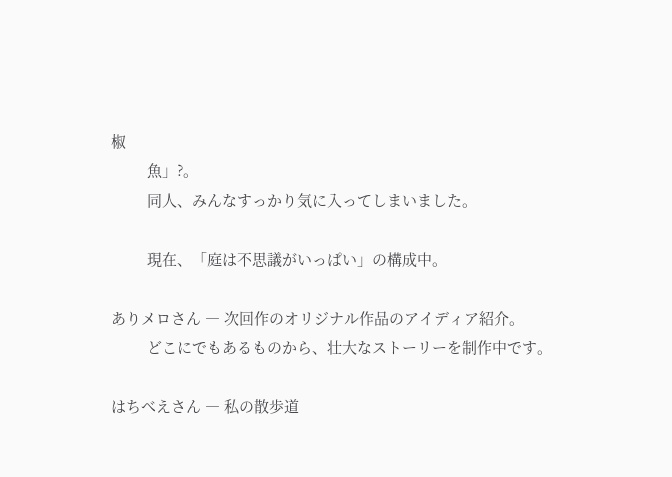椒
         魚」?。
         同人、みんなすっかり気に入ってしまいました。

         現在、「庭は不思議がいっぱい」の構成中。

ありメロさん ― 次回作のオリジナル作品のアイディア紹介。
         どこにでもあるものから、壮大なストーリーを制作中です。

はちべえさん ― 私の散歩道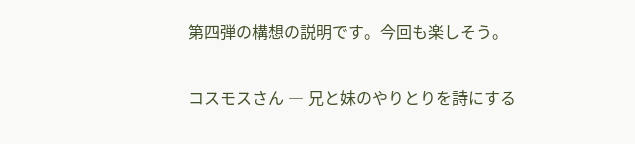第四弾の構想の説明です。今回も楽しそう。

コスモスさん ― 兄と妹のやりとりを詩にする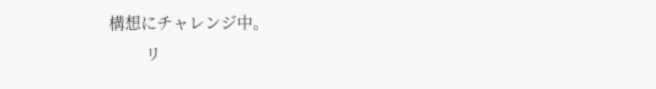構想にチャレンジ中。
         リ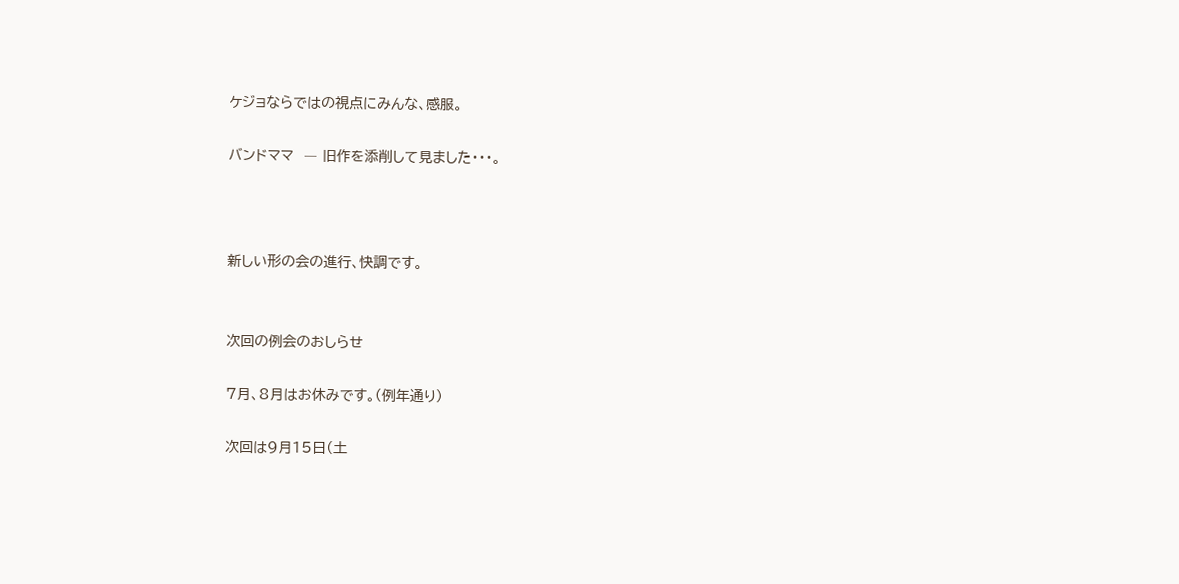ケジョならではの視点にみんな、感服。

バンドママ  ― 旧作を添削して見ました・・・。



新しい形の会の進行、快調です。


次回の例会のおしらせ

7月、8月はお休みです。(例年通り)

次回は9月15日(土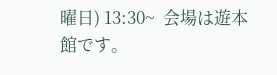曜日) 13:30~  会場は遊本館です。